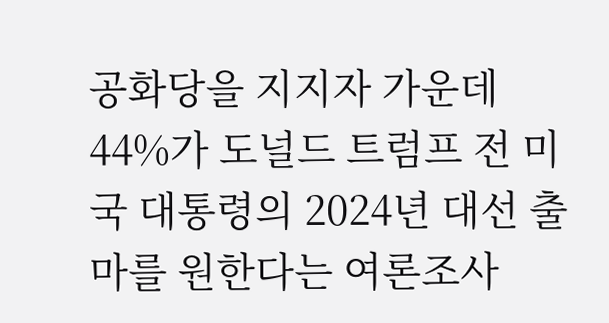공화당을 지지자 가운데 44%가 도널드 트럼프 전 미국 대통령의 2024년 대선 출마를 원한다는 여론조사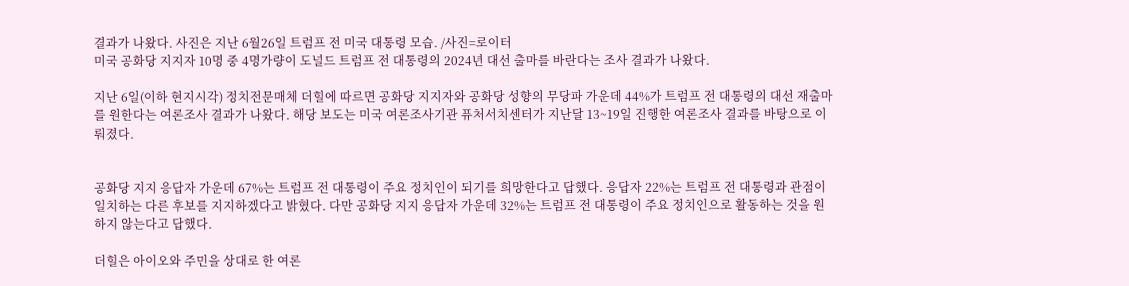결과가 나왔다. 사진은 지난 6월26일 트럼프 전 미국 대통령 모습. /사진=로이터
미국 공화당 지지자 10명 중 4명가량이 도널드 트럼프 전 대통령의 2024년 대선 출마를 바란다는 조사 결과가 나왔다.

지난 6일(이하 현지시각) 정치전문매체 더힐에 따르면 공화당 지지자와 공화당 성향의 무당파 가운데 44%가 트럼프 전 대통령의 대선 재출마를 원한다는 여론조사 결과가 나왔다. 해당 보도는 미국 여론조사기관 퓨처서치센터가 지난달 13~19일 진행한 여론조사 결과를 바탕으로 이뤄졌다.


공화당 지지 응답자 가운데 67%는 트럼프 전 대통령이 주요 정치인이 되기를 희망한다고 답했다. 응답자 22%는 트럼프 전 대통령과 관점이 일치하는 다른 후보를 지지하겠다고 밝혔다. 다만 공화당 지지 응답자 가운데 32%는 트럼프 전 대통령이 주요 정치인으로 활동하는 것을 원하지 않는다고 답했다.

더힐은 아이오와 주민을 상대로 한 여론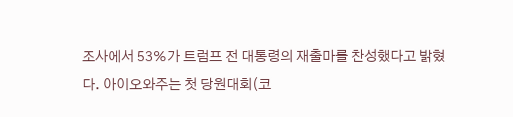조사에서 53%가 트럼프 전 대통령의 재출마를 찬성했다고 밝혔다. 아이오와주는 첫 당원대회(코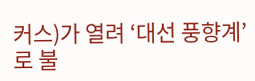커스)가 열려 ‘대선 풍향계’로 불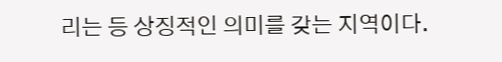리는 등 상징적인 의미를 갖는 지역이다.